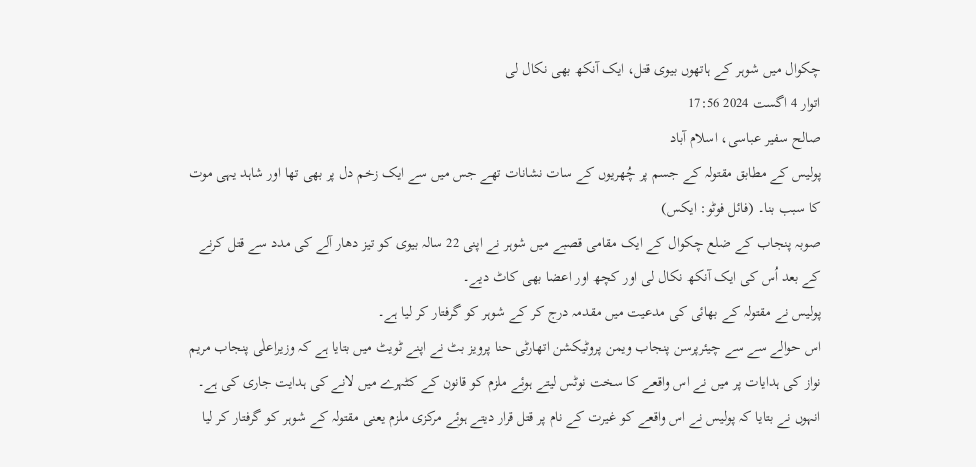چکوال میں شوہر کے ہاتھوں بیوی قتل، ایک آنکھ بھی نکال لی
اتوار 4 اگست 2024 17:56
صالح سفیر عباسی، اسلام آباد
پولیس کے مطابق مقتولہ کے جسم پر چُھریوں کے سات نشانات تھے جس میں سے ایک زخم دل پر بھی تھا اور شاہد یہی موت کا سبب بنا۔ (فائل فوٹو: ایکس)
صوبہ پنجاب کے ضلع چکوال کے ایک مقامی قصبے میں شوہر نے اپنی 22 سالہ بیوی کو تیز دھار آلے کی مدد سے قتل کرنے کے بعد اُس کی ایک آنکھ نکال لی اور کچھ اور اعضا بھی کاٹ دیے۔
پولیس نے مقتولہ کے بھائی کی مدعیت میں مقدمہ درج کر کے شوہر کو گرفتار کر لیا ہے۔
اس حوالے سے سے چیئرپرسن پنجاب ویمن پروٹیکشن اتھارٹی حنا پرویز بٹ نے اپنے ٹویٹ میں بتایا ہے کہ وزیراعلٰی پنجاب مریم نواز کی ہدایات پر میں نے اس واقعے کا سخت نوٹس لیتے ہوئے ملزم کو قانون کے کٹہرے میں لانے کی ہدایت جاری کی ہے۔
انہوں نے بتایا کہ پولیس نے اس واقعے کو غیرت کے نام پر قتل قرار دیتے ہوئے مرکزی ملزم یعنی مقتولہ کے شوہر کو گرفتار کر لیا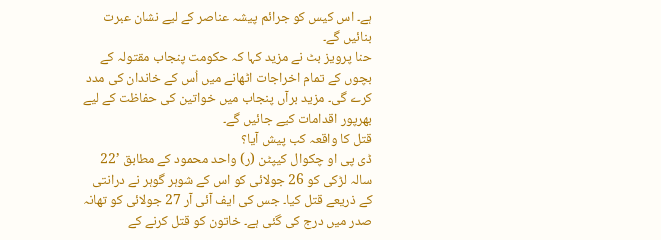ہے۔ اس کیس کو جرائم پیشہ عناصر کے لیے نشان عبرت بنائیں گے۔
حنا پرویز بٹ نے مزید کہا کہ حکومت پنجاب مقتولہ کے بچوں کے تمام اخراجات اٹھانے میں اُس کے خاندان کی مدد کرے گی۔ مزید برآں پنجاب میں خواتین کی حفاظت کے لیے بھرپور اقدامات کیے جائیں گے۔
قتل کا واقعہ کب پیش آیا؟
ڈی پی او چکوال کیپٹن (ر) واحد محمود کے مطابق ’22 سالہ لڑکی کو 26 جولائی کو اس کے شوہر گوہر نے درانتی کے ذریعے قتل کیا۔ جس کی ایف آئی آر 27 جولائی کو تھانہ صدر میں درج کی گئی ہے۔ خاتون کو قتل کرنے کے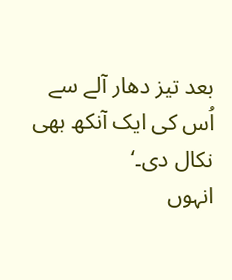بعد تیز دھار آلے سے اُس کی ایک آنکھ بھی نکال دی۔‘
انہوں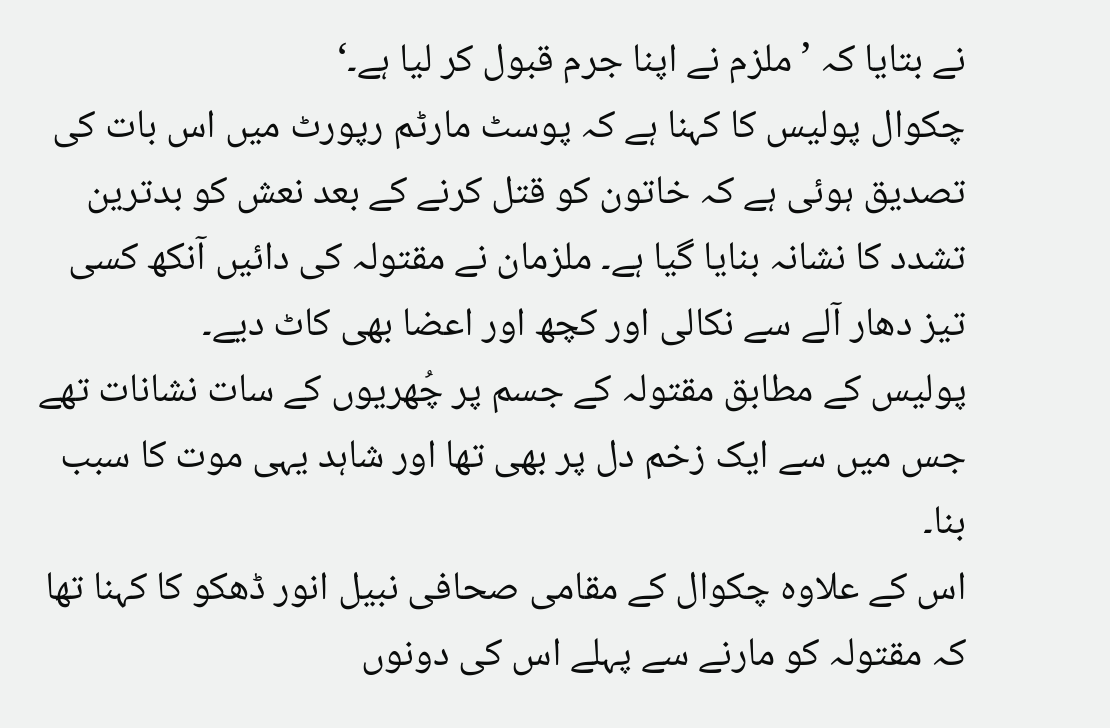نے بتایا کہ ’ملزم نے اپنا جرم قبول کر لیا ہے۔‘
چکوال پولیس کا کہنا ہے کہ پوسٹ مارٹم رپورٹ میں اس بات کی تصدیق ہوئی ہے کہ خاتون کو قتل کرنے کے بعد نعش کو بدترین تشدد کا نشانہ بنایا گیا ہے۔ ملزمان نے مقتولہ کی دائیں آنکھ کسی تیز دھار آلے سے نکالی اور کچھ اور اعضا بھی کاٹ دیے۔
پولیس کے مطابق مقتولہ کے جسم پر چُھریوں کے سات نشانات تھے جس میں سے ایک زخم دل پر بھی تھا اور شاہد یہی موت کا سبب بنا۔
اس کے علاوہ چکوال کے مقامی صحافی نبیل انور ڈھکو کا کہنا تھا کہ مقتولہ کو مارنے سے پہلے اس کی دونوں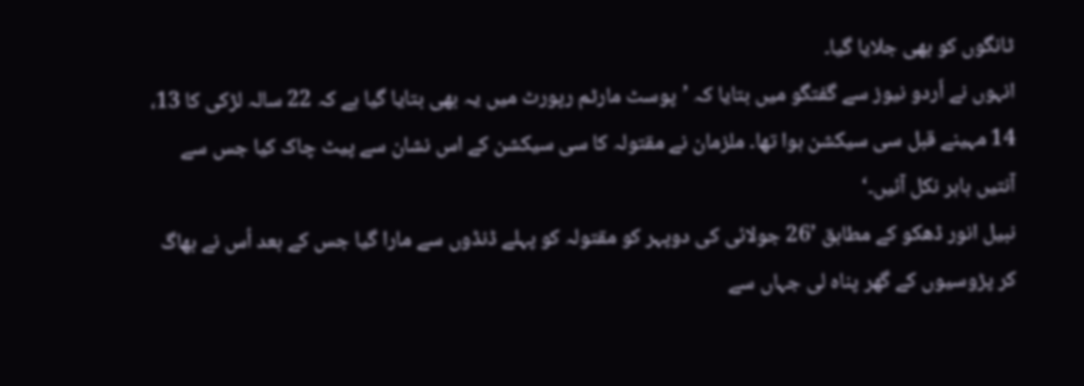ٹانگوں کو بھی جلایا گیا۔
انہوں نے اٗردو نیوز سے گفتگو میں بتایا کہ ’پوسٹ مارٹم رپورٹ میں یہ بھی بتایا گیا ہے کہ 22 سالہ لڑکی کا 13، 14 مہینے قبل سی سیکشن ہوا تھا۔ ملزمان نے مقتولہ کا سی سیکشن کے اس نشان سے پیٹ چاک کیا جس سے آنتیں باہر نکل آئیں۔‘
نبیل انور ڈھکو کے مطابق ’26 جولائی کی دوپہر کو مقتولہ کو پہلے ڈنڈوں سے مارا گیا جس کے بعد اُس نے بھاگ کر پڑوسیوں کے گھر پناہ لی جہاں سے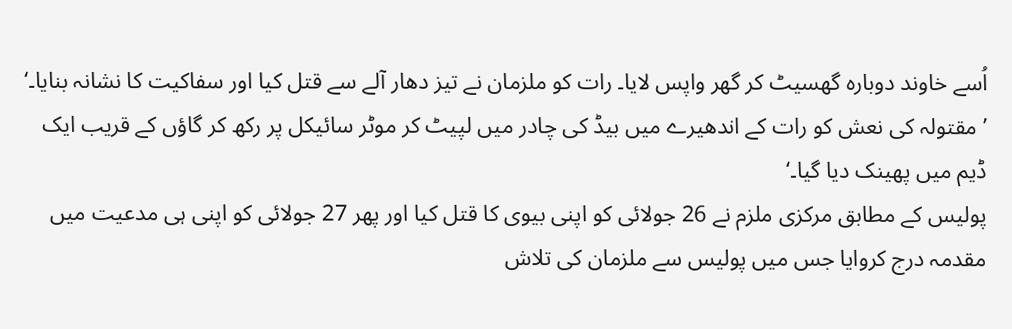اُسے خاوند دوبارہ گھسیٹ کر گھر واپس لایا۔ رات کو ملزمان نے تیز دھار آلے سے قتل کیا اور سفاکیت کا نشانہ بنایا۔‘
’مقتولہ کی نعش کو رات کے اندھیرے میں بیڈ کی چادر میں لپیٹ کر موٹر سائیکل پر رکھ کر گاؤں کے قریب ایک ڈیم میں پھینک دیا گیا۔‘
پولیس کے مطابق مرکزی ملزم نے 26 جولائی کو اپنی بیوی کا قتل کیا اور پھر 27 جولائی کو اپنی ہی مدعیت میں مقدمہ درج کروایا جس میں پولیس سے ملزمان کی تلاش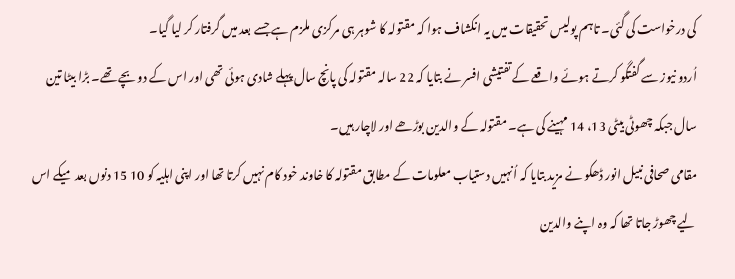کی درخواست کی گئی۔ تاہم پولیس تحقیقات میں یہ انکشاف ہوا کہ مقتولہ کا شوہر ہی مرکزی ملزم ہے جسے بعد میں گرفتار کر لیا گیا۔
اُردو نیوز سے گفتگو کرتے ہوئے واقعے کے تفتیشی افسر نے بتایا کہ 22 سالہ مقتولہ کی پانچ سال پہلے شادی ہوئی تھی اور اس کے دو بچے تھے۔ بڑا بیٹا تین سال جبکہ چھوٹی بیٹی 13، 14 مہینے کی ہے۔ مقتولہ کے والدین بوڑھے اور لاچار ہیں۔
مقامی صحافی نبیل انور ڈھکو نے مزید بتایا کہ اُنہیں دستیاب معلومات کے مطابق مقتولہ کا خاوند خود کام نہیں کرتا تھا اور اپنی اہلیہ کو 10 15 دنوں بعد میکے اس لیے چھوڑ جاتا تھا کہ وہ اپنے والدین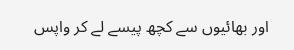اور بھائیوں سے کچھ پیسے لے کر واپس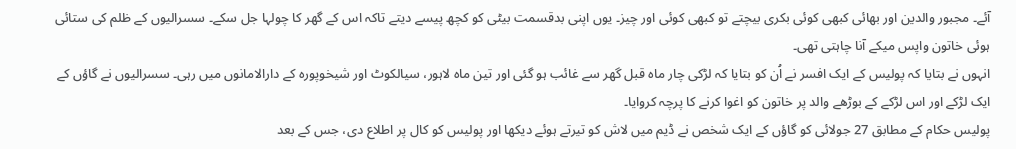آئے۔ مجبور والدین اور بھائی کبھی کوئی بکری بیچتے تو کبھی کوئی اور چیز۔ یوں اپنی بدقسمت بیٹی کو کچھ پیسے دیتے تاکہ اس کے گھر کا چولہا جل سکے۔ سسرالیوں کے ظلم کی ستائی ہوئی خاتون واپس میکے آنا چاہتی تھی۔
انہوں نے بتایا کہ پولیس کے ایک افسر نے اُن کو بتایا کہ لڑکی چار ماہ قبل گھر سے غائب ہو گئی اور تین ماہ لاہور، سیالکوٹ اور شیخوپورہ کے دارالامانوں میں رہی۔ سسرالیوں نے گاؤں کے ایک لڑکے اور اس لڑکے کے بوڑھے والد پر خاتون کو اغوا کرنے کا پرچہ کروایا۔
پولیس حکام کے مطابق 27 جولائی کو گاؤں کے ایک شخص نے ڈیم میں لاش کو تیرتے ہوئے دیکھا اور پولیس کو کال پر اطلاع دی، جس کے بعد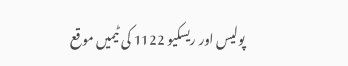پولیس اور ریسکیو 1122 کی ٹیمیں موقع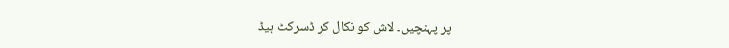پر پہنچیں۔ لاش کو نکال کر ڈسرکٹ ہیڈ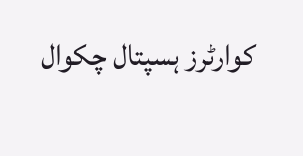کوارٹرز ہسپتال چکوال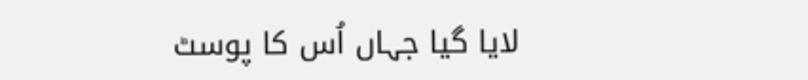لایا گیا جہاں اُس کا پوسٹ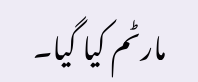مارٹم کیا گیا۔